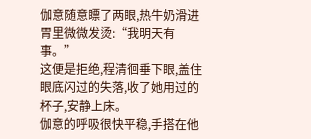伽意随意瞟了两眼,热牛奶滑进胃里微微发烫:“我明天有事。”
这便是拒绝,程清徊垂下眼,盖住眼底闪过的失落,收了她用过的杯子,安静上床。
伽意的呼吸很快平稳,手搭在他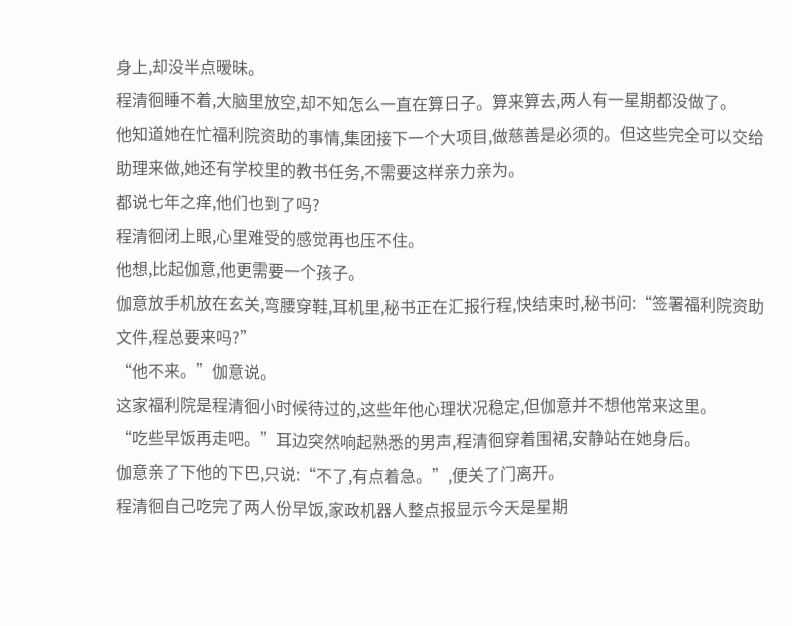身上,却没半点暧昧。
程清徊睡不着,大脑里放空,却不知怎么一直在算日子。算来算去,两人有一星期都没做了。
他知道她在忙福利院资助的事情,集团接下一个大项目,做慈善是必须的。但这些完全可以交给助理来做,她还有学校里的教书任务,不需要这样亲力亲为。
都说七年之痒,他们也到了吗?
程清徊闭上眼,心里难受的感觉再也压不住。
他想,比起伽意,他更需要一个孩子。
伽意放手机放在玄关,弯腰穿鞋,耳机里,秘书正在汇报行程,快结束时,秘书问:“签署福利院资助文件,程总要来吗?”
“他不来。”伽意说。
这家福利院是程清徊小时候待过的,这些年他心理状况稳定,但伽意并不想他常来这里。
“吃些早饭再走吧。”耳边突然响起熟悉的男声,程清徊穿着围裙,安静站在她身后。
伽意亲了下他的下巴,只说:“不了,有点着急。”,便关了门离开。
程清徊自己吃完了两人份早饭,家政机器人整点报显示今天是星期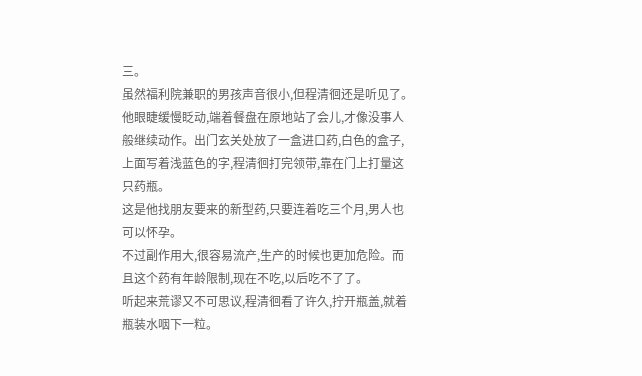三。
虽然福利院兼职的男孩声音很小,但程清徊还是听见了。
他眼睫缓慢眨动,端着餐盘在原地站了会儿,才像没事人般继续动作。出门玄关处放了一盒进口药,白色的盒子,上面写着浅蓝色的字,程清徊打完领带,靠在门上打量这只药瓶。
这是他找朋友要来的新型药,只要连着吃三个月,男人也可以怀孕。
不过副作用大,很容易流产,生产的时候也更加危险。而且这个药有年龄限制,现在不吃,以后吃不了了。
听起来荒谬又不可思议,程清徊看了许久,拧开瓶盖,就着瓶装水咽下一粒。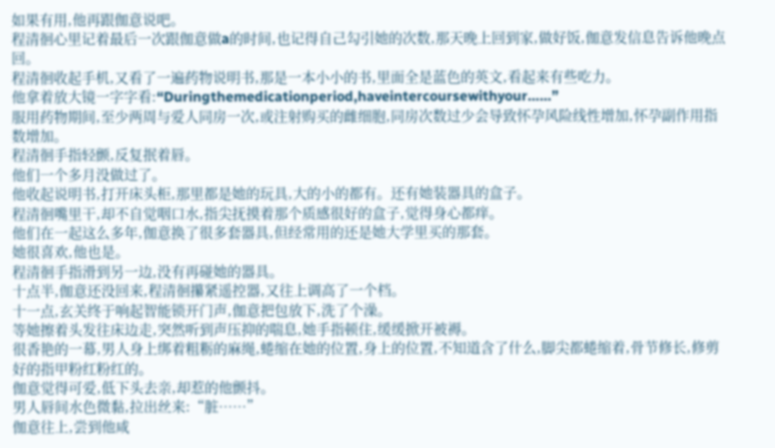如果有用,他再跟伽意说吧。
程清徊心里记着最后一次跟伽意做a的时间,也记得自己勾引她的次数,那天晚上回到家,做好饭,伽意发信息告诉他晚点回。
程清徊收起手机,又看了一遍药物说明书,那是一本小小的书,里面全是蓝色的英文,看起来有些吃力。
他拿着放大镜一字字看:“Duringthemedicationperiod,haveintercoursewithyour……”
服用药物期间,至少两周与爱人同房一次,或注射购买的雌细胞,同房次数过少会导致怀孕风险线性增加,怀孕副作用指数增加。
程清徊手指轻颤,反复抿着唇。
他们一个多月没做过了。
他收起说明书,打开床头柜,那里都是她的玩具,大的小的都有。还有她装器具的盒子。
程清徊嘴里干,却不自觉咽口水,指尖抚摸着那个质感很好的盒子,觉得身心都痒。
他们在一起这么多年,伽意换了很多套器具,但经常用的还是她大学里买的那套。
她很喜欢,他也是。
程清徊手指滑到另一边,没有再碰她的器具。
十点半,伽意还没回来,程清徊攥紧遥控器,又往上调高了一个档。
十一点,玄关终于响起智能锁开门声,伽意把包放下,洗了个澡。
等她擦着头发往床边走,突然听到声压抑的喘息,她手指顿住,缓缓掀开被褥。
很香艳的一幕,男人身上绑着粗粝的麻绳,蜷缩在她的位置,身上的位置,不知道含了什么,脚尖都蜷缩着,骨节修长,修剪好的指甲粉红粉红的。
伽意觉得可爱,低下头去亲,却惹的他颤抖。
男人唇间水色微黏,拉出丝来:“脏……”
伽意往上,尝到他咸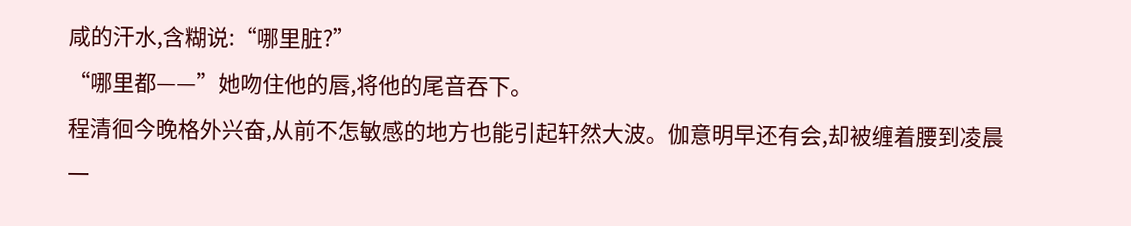咸的汗水,含糊说:“哪里脏?”
“哪里都——”她吻住他的唇,将他的尾音吞下。
程清徊今晚格外兴奋,从前不怎敏感的地方也能引起轩然大波。伽意明早还有会,却被缠着腰到凌晨一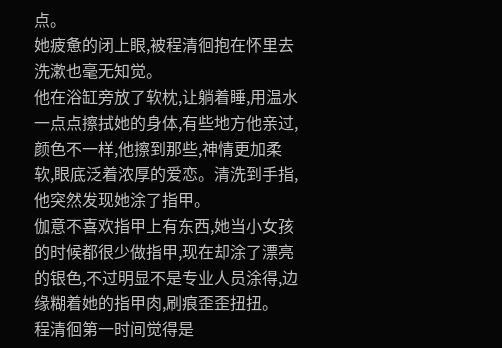点。
她疲惫的闭上眼,被程清徊抱在怀里去洗漱也毫无知觉。
他在浴缸旁放了软枕,让躺着睡,用温水一点点擦拭她的身体,有些地方他亲过,颜色不一样,他擦到那些,神情更加柔软,眼底泛着浓厚的爱恋。清洗到手指,他突然发现她涂了指甲。
伽意不喜欢指甲上有东西,她当小女孩的时候都很少做指甲,现在却涂了漂亮的银色,不过明显不是专业人员涂得,边缘糊着她的指甲肉,刷痕歪歪扭扭。
程清徊第一时间觉得是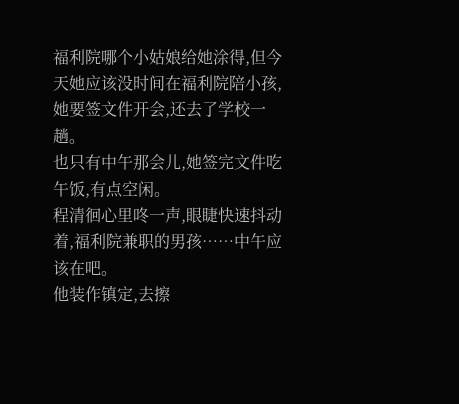福利院哪个小姑娘给她涂得,但今天她应该没时间在福利院陪小孩,她要签文件开会,还去了学校一趟。
也只有中午那会儿,她签完文件吃午饭,有点空闲。
程清徊心里咚一声,眼睫快速抖动着,福利院兼职的男孩……中午应该在吧。
他装作镇定,去擦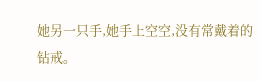她另一只手,她手上空空,没有常戴着的钻戒。